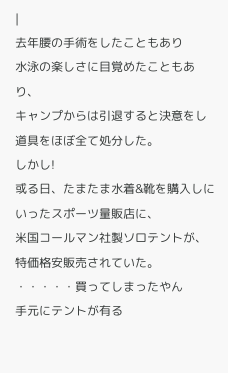|
去年腰の手術をしたこともあり
水泳の楽しさに目覚めたこともあり、
キャンプからは引退すると決意をし道具をほぼ全て処分した。
しかし!
或る日、たまたま水着&靴を購入しにいったスポーツ量販店に、
米国コールマン社製ソロテントが、特価格安販売されていた。
・・・・・買ってしまったやん
手元にテントが有る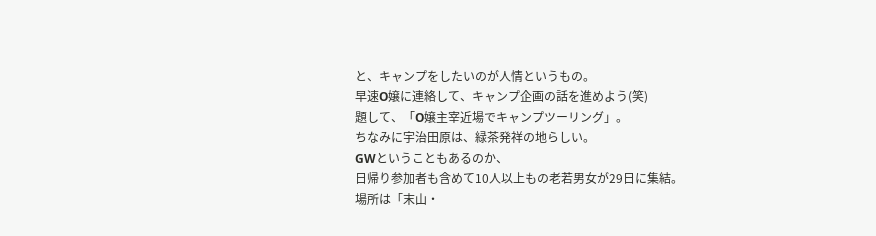と、キャンプをしたいのが人情というもの。
早速O嬢に連絡して、キャンプ企画の話を進めよう(笑)
題して、「O嬢主宰近場でキャンプツーリング」。
ちなみに宇治田原は、緑茶発祥の地らしい。
GWということもあるのか、
日帰り参加者も含めて10人以上もの老若男女が29日に集結。
場所は「末山・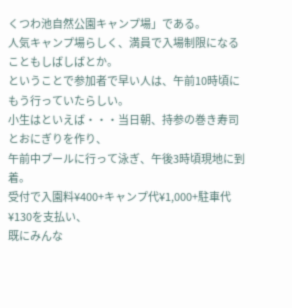くつわ池自然公園キャンプ場」である。
人気キャンプ場らしく、満員で入場制限になることもしばしばとか。
ということで参加者で早い人は、午前10時頃にもう行っていたらしい。
小生はといえば・・・当日朝、持参の巻き寿司とおにぎりを作り、
午前中プールに行って泳ぎ、午後3時頃現地に到着。
受付で入園料¥400+キャンプ代¥1,000+駐車代¥130を支払い、
既にみんな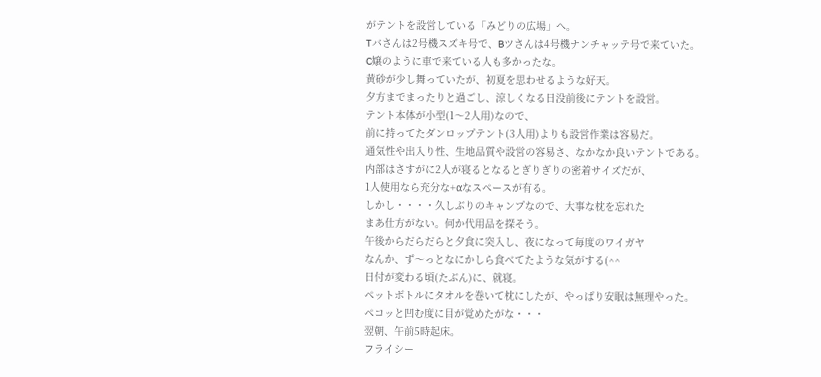がテントを設営している「みどりの広場」へ。
Tバさんは2号機スズキ号で、Bツさんは4号機ナンチャッテ号で来ていた。
C嬢のように車で来ている人も多かったな。
黄砂が少し舞っていたが、初夏を思わせるような好天。
夕方までまったりと過ごし、涼しくなる日没前後にテントを設営。
テント本体が小型(1〜2人用)なので、
前に持ってたダンロップテント(3人用)よりも設営作業は容易だ。
通気性や出入り性、生地品質や設営の容易さ、なかなか良いテントである。
内部はさすがに2人が寝るとなるとぎりぎりの密着サイズだが、
1人使用なら充分な+αなスペースが有る。
しかし・・・・久しぶりのキャンプなので、大事な枕を忘れた
まあ仕方がない。何か代用品を探そう。
午後からだらだらと夕食に突入し、夜になって毎度のワイガヤ
なんか、ず〜っとなにかしら食べてたような気がする(^^
日付が変わる頃(たぶん)に、就寝。
ペットボトルにタオルを巻いて枕にしたが、やっぱり安眠は無理やった。
ペコッと凹む度に目が覚めたがな・・・
翌朝、午前5時起床。
フライシー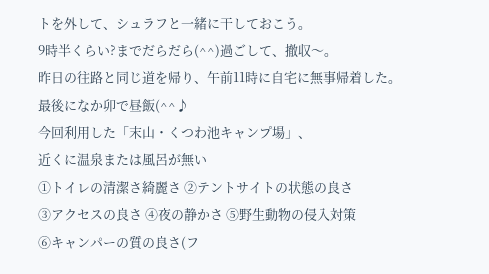トを外して、シュラフと一緒に干しておこう。
9時半くらい?までだらだら(^^)過ごして、撤収〜。
昨日の往路と同じ道を帰り、午前11時に自宅に無事帰着した。
最後になか卯で昼飯(^^♪
今回利用した「末山・くつわ池キャンプ場」、
近くに温泉または風呂が無い
①トイレの清潔さ綺麗さ ②テントサイトの状態の良さ
③アクセスの良さ ④夜の静かさ ⑤野生動物の侵入対策
⑥キャンパーの質の良さ(フ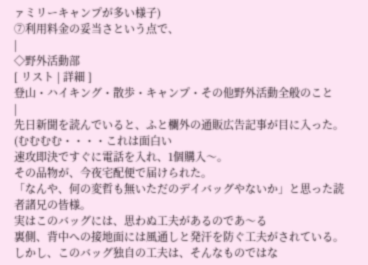ァミリーキャンプが多い様子)
⑦利用料金の妥当さという点で、
|
◇野外活動部
[ リスト | 詳細 ]
登山・ハイキング・散歩・キャンプ・その他野外活動全般のこと
|
先日新聞を読んでいると、ふと欄外の通販広告記事が目に入った。
(むむむむ・・・・これは面白い
速攻即決ですぐに電話を入れ、1個購入〜。
その品物が、今夜宅配便で届けられた。
「なんや、何の変哲も無いただのデイバッグやないか」と思った読者諸兄の皆様。
実はこのバッグには、思わぬ工夫があるのであ〜る
裏側、背中への接地面には風通しと発汗を防ぐ工夫がされている。
しかし、このバッグ独自の工夫は、そんなものではな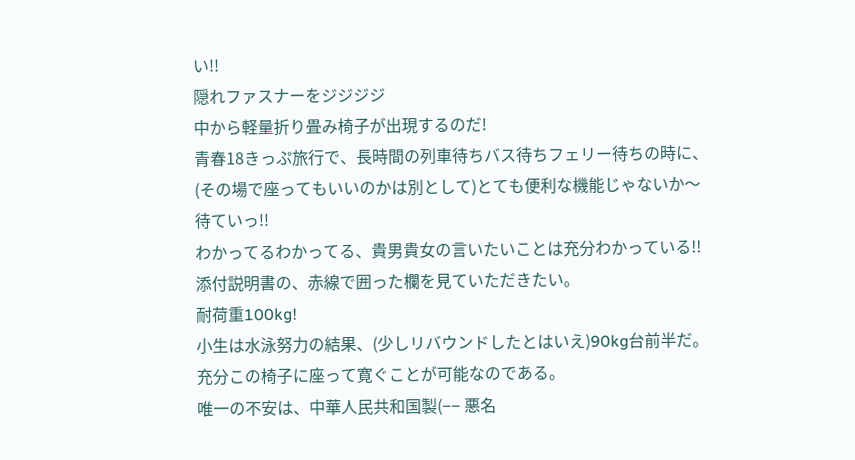い!!
隠れファスナーをジジジジ
中から軽量折り畳み椅子が出現するのだ!
青春18きっぷ旅行で、長時間の列車待ちバス待ちフェリー待ちの時に、
(その場で座ってもいいのかは別として)とても便利な機能じゃないか〜
待ていっ!!
わかってるわかってる、貴男貴女の言いたいことは充分わかっている!!
添付説明書の、赤線で囲った欄を見ていただきたい。
耐荷重100kg!
小生は水泳努力の結果、(少しリバウンドしたとはいえ)90kg台前半だ。
充分この椅子に座って寛ぐことが可能なのである。
唯一の不安は、中華人民共和国製(−− 悪名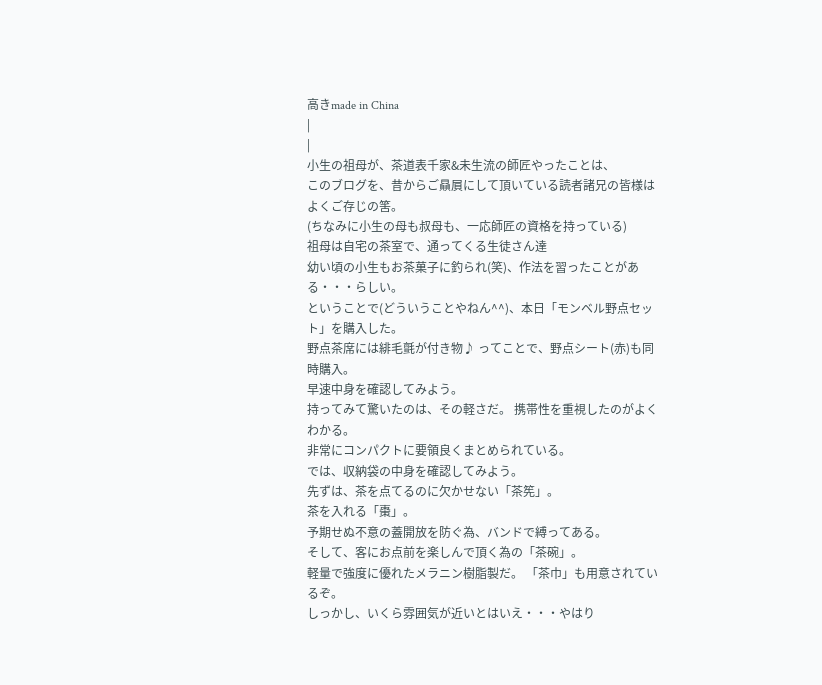高きmade in China
|
|
小生の祖母が、茶道表千家&未生流の師匠やったことは、
このブログを、昔からご贔屓にして頂いている読者諸兄の皆様はよくご存じの筈。
(ちなみに小生の母も叔母も、一応師匠の資格を持っている)
祖母は自宅の茶室で、通ってくる生徒さん達
幼い頃の小生もお茶菓子に釣られ(笑)、作法を習ったことがある・・・らしい。
ということで(どういうことやねん^^)、本日「モンベル野点セット」を購入した。
野点茶席には緋毛氈が付き物♪ ってことで、野点シート(赤)も同時購入。
早速中身を確認してみよう。
持ってみて驚いたのは、その軽さだ。 携帯性を重視したのがよくわかる。
非常にコンパクトに要領良くまとめられている。
では、収納袋の中身を確認してみよう。
先ずは、茶を点てるのに欠かせない「茶筅」。
茶を入れる「棗」。
予期せぬ不意の蓋開放を防ぐ為、バンドで縛ってある。
そして、客にお点前を楽しんで頂く為の「茶碗」。
軽量で強度に優れたメラニン樹脂製だ。 「茶巾」も用意されているぞ。
しっかし、いくら雰囲気が近いとはいえ・・・やはり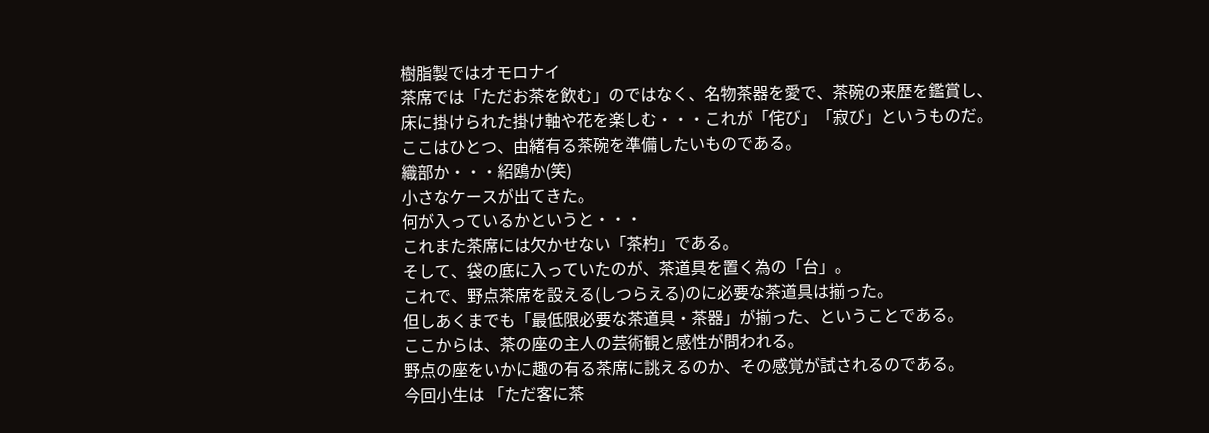樹脂製ではオモロナイ
茶席では「ただお茶を飲む」のではなく、名物茶器を愛で、茶碗の来歴を鑑賞し、
床に掛けられた掛け軸や花を楽しむ・・・これが「侘び」「寂び」というものだ。
ここはひとつ、由緒有る茶碗を準備したいものである。
織部か・・・紹鴎か(笑)
小さなケースが出てきた。
何が入っているかというと・・・
これまた茶席には欠かせない「茶杓」である。
そして、袋の底に入っていたのが、茶道具を置く為の「台」。
これで、野点茶席を設える(しつらえる)のに必要な茶道具は揃った。
但しあくまでも「最低限必要な茶道具・茶器」が揃った、ということである。
ここからは、茶の座の主人の芸術観と感性が問われる。
野点の座をいかに趣の有る茶席に誂えるのか、その感覚が試されるのである。
今回小生は 「ただ客に茶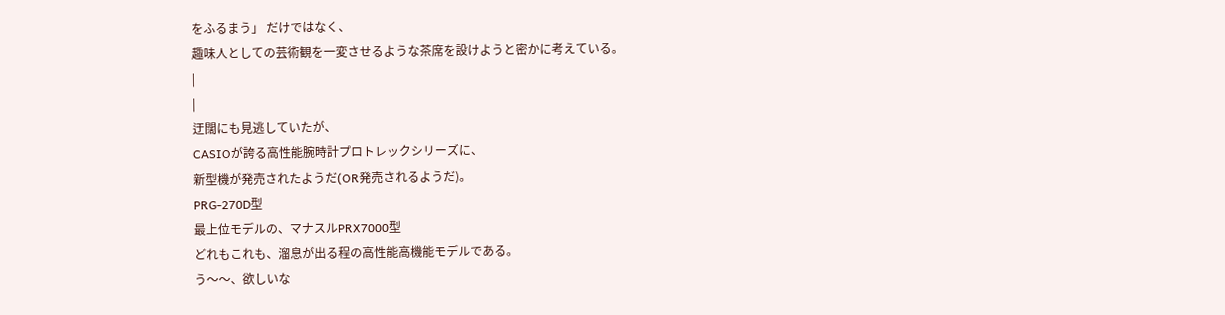をふるまう」 だけではなく、
趣味人としての芸術観を一変させるような茶席を設けようと密かに考えている。
|
|
迂闊にも見逃していたが、
CASIOが誇る高性能腕時計プロトレックシリーズに、
新型機が発売されたようだ(OR発売されるようだ)。
PRG-270D型
最上位モデルの、マナスルPRX7000型
どれもこれも、溜息が出る程の高性能高機能モデルである。
う〜〜、欲しいな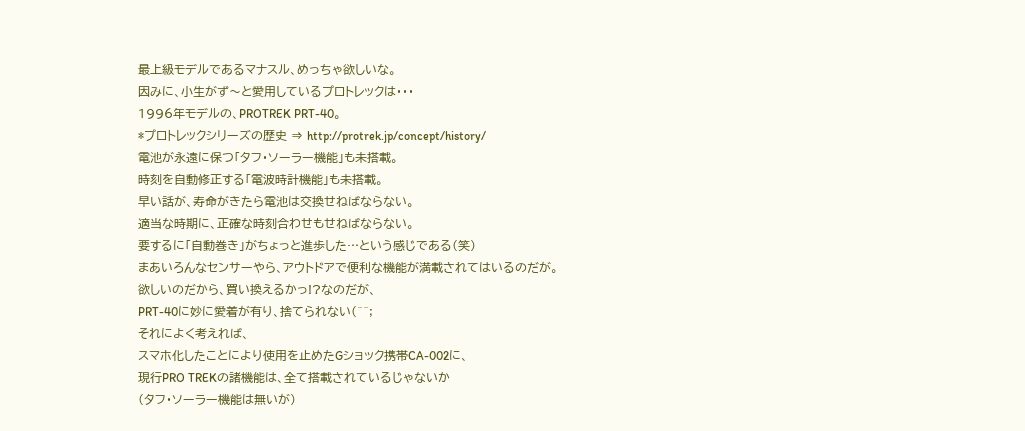最上級モデルであるマナスル、めっちゃ欲しいな。
因みに、小生がず〜と愛用しているプロトレックは・・・
1996年モデルの、PROTREK PRT-40。
*プロトレックシリーズの歴史 ⇒ http://protrek.jp/concept/history/
電池が永遠に保つ「タフ・ソーラー機能」も未搭載。
時刻を自動修正する「電波時計機能」も未搭載。
早い話が、寿命がきたら電池は交換せねばならない。
適当な時期に、正確な時刻合わせもせねばならない。
要するに「自動巻き」がちょっと進歩した…という感じである(笑)
まあいろんなセンサーやら、アウトドアで便利な機能が満載されてはいるのだが。
欲しいのだから、買い換えるかっ!?なのだが、
PRT-40に妙に愛着が有り、捨てられない(^^;
それによく考えれば、
スマホ化したことにより使用を止めたGショック携帯CA-002に、
現行PRO TREKの諸機能は、全て搭載されているじゃないか
(タフ・ソーラー機能は無いが)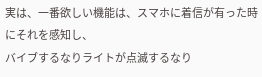実は、一番欲しい機能は、スマホに着信が有った時にそれを感知し、
バイブするなりライトが点滅するなり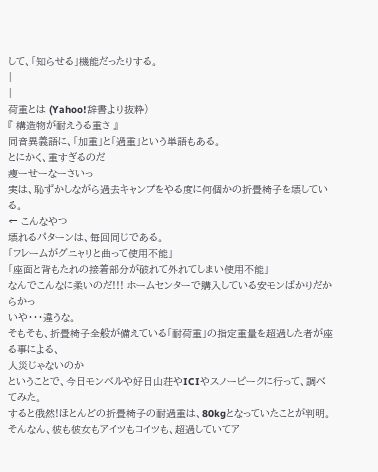して、「知らせる」機能だったりする。
|
|
荷重とは (Yahoo!辞書より抜粋)
『 構造物が耐えうる重さ 』
同音異義語に、「加重」と「過重」という単語もある。
とにかく、重すぎるのだ
痩ーせーなーさいっ
実は、恥ずかしながら過去キャンプをやる度に何個かの折畳椅子を壊している。
← こんなやつ
壊れるパターンは、毎回同じである。
「フレームがグニャリと曲って使用不能」
「座面と背もたれの接着部分が破れて外れてしまい使用不能」
なんでこんなに柔いのだ!!! ホームセンターで購入している安モンばかりだからかっ
いや・・・違うな。
そもそも、折畳椅子全般が備えている「耐荷重」の指定重量を超過した者が座る事による、
人災じゃないのか
ということで、今日モンベルや好日山荘やICIやスノーピークに行って、調べてみた。
すると俄然!ほとんどの折畳椅子の耐過重は、80kgとなっていたことが判明。
そんなん、彼も彼女もアイツもコイツも、超過していてア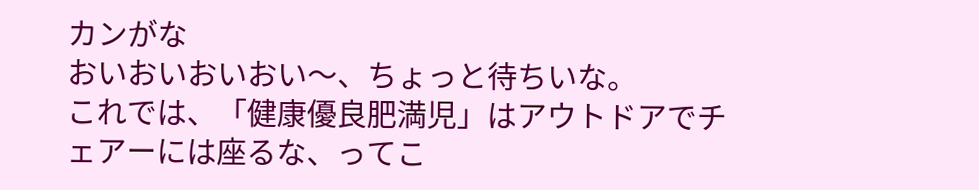カンがな
おいおいおいおい〜、ちょっと待ちいな。
これでは、「健康優良肥満児」はアウトドアでチェアーには座るな、ってこ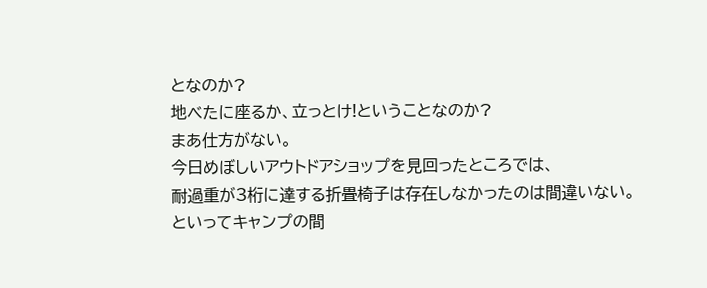となのか?
地べたに座るか、立っとけ!ということなのか?
まあ仕方がない。
今日めぼしいアウトドアショップを見回ったところでは、
耐過重が3桁に達する折畳椅子は存在しなかったのは間違いない。
といってキャンプの間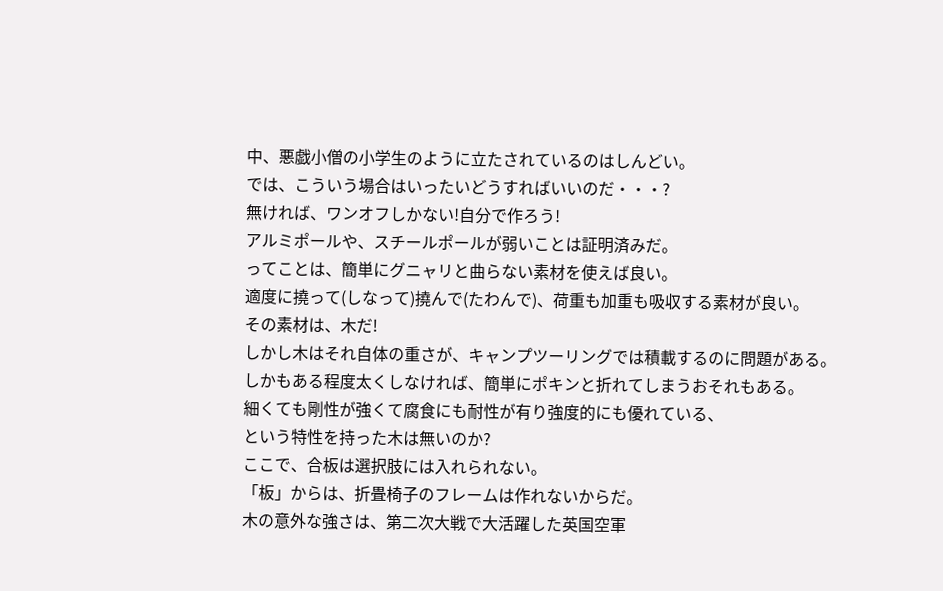中、悪戯小僧の小学生のように立たされているのはしんどい。
では、こういう場合はいったいどうすればいいのだ・・・?
無ければ、ワンオフしかない!自分で作ろう!
アルミポールや、スチールポールが弱いことは証明済みだ。
ってことは、簡単にグニャリと曲らない素材を使えば良い。
適度に撓って(しなって)撓んで(たわんで)、荷重も加重も吸収する素材が良い。
その素材は、木だ!
しかし木はそれ自体の重さが、キャンプツーリングでは積載するのに問題がある。
しかもある程度太くしなければ、簡単にポキンと折れてしまうおそれもある。
細くても剛性が強くて腐食にも耐性が有り強度的にも優れている、
という特性を持った木は無いのか?
ここで、合板は選択肢には入れられない。
「板」からは、折畳椅子のフレームは作れないからだ。
木の意外な強さは、第二次大戦で大活躍した英国空軍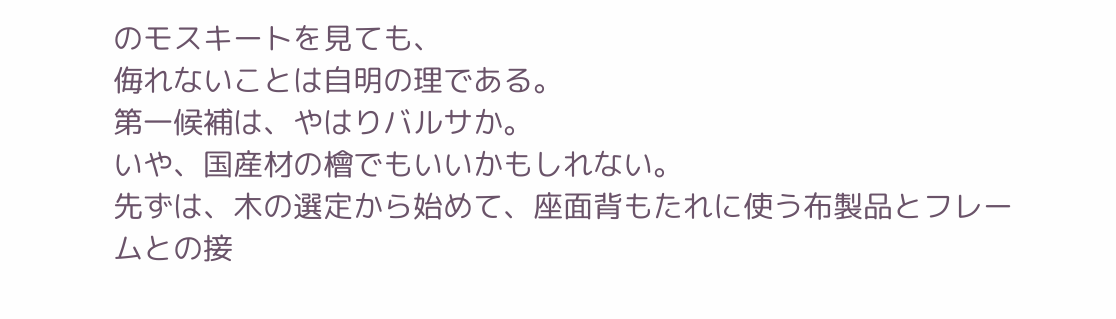のモスキートを見ても、
侮れないことは自明の理である。
第一候補は、やはりバルサか。
いや、国産材の檜でもいいかもしれない。
先ずは、木の選定から始めて、座面背もたれに使う布製品とフレームとの接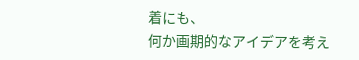着にも、
何か画期的なアイデアを考え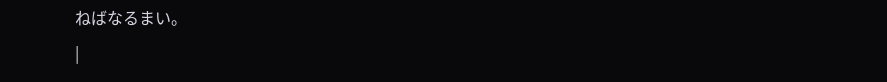ねばなるまい。
|